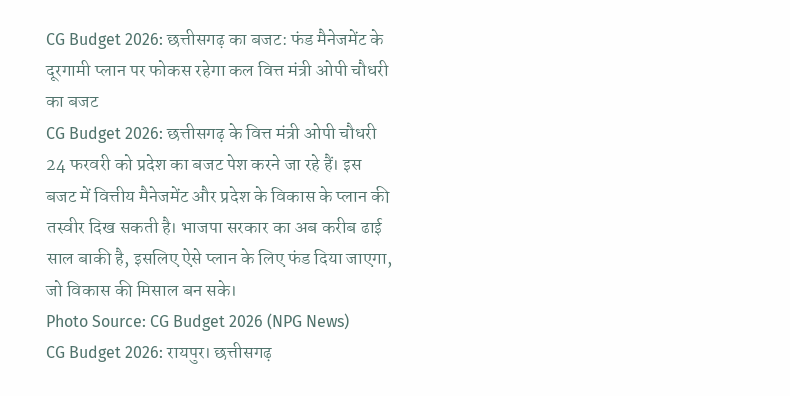CG Budget 2026: छत्तीसगढ़ का बजट: फंड मैनेजमेंट के दूरगामी प्लान पर फोकस रहेगा कल वित्त मंत्री ओपी चौधरी का बजट
CG Budget 2026: छत्तीसगढ़ के वित्त मंत्री ओपी चौधरी 24 फरवरी को प्रदेश का बजट पेश करने जा रहे हैं। इस बजट में वित्तीय मैनेजमेंट और प्रदेश के विकास के प्लान की तस्वीर दिख सकती है। भाजपा सरकार का अब करीब ढाई साल बाकी है, इसलिए ऐसे प्लान के लिए फंड दिया जाएगा, जो विकास की मिसाल बन सके।
Photo Source: CG Budget 2026 (NPG News)
CG Budget 2026: रायपुर। छत्तीसगढ़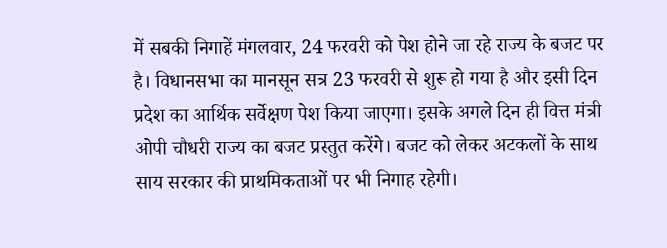में सबकी निगाहें मंगलवार, 24 फरवरी को पेश होने जा रहे राज्य के बजट पर है। विधानसभा का मानसून सत्र 23 फरवरी से शुरू हो गया है और इसी दिन प्रदेश का आर्थिक सर्वेक्षण पेश किया जाएगा। इसके अगले दिन ही वित्त मंत्री ओपी चौधरी राज्य का बजट प्रस्तुत करेंगे। बजट को लेकर अटकलों के साथ साय सरकार की प्राथमिकताओं पर भी निगाह रहेगी।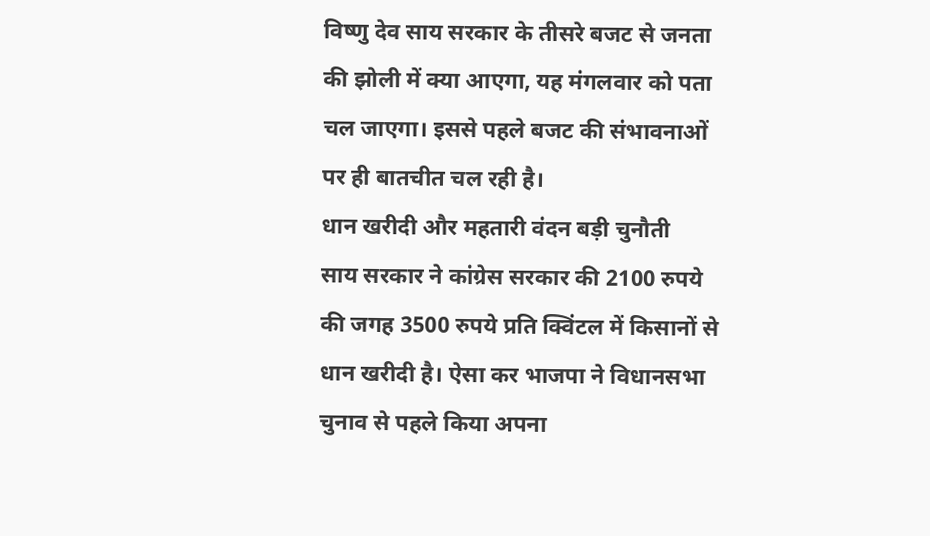विष्णु देव साय सरकार के तीसरे बजट से जनता की झोली में क्या आएगा, यह मंगलवार को पता चल जाएगा। इससे पहले बजट की संभावनाओं पर ही बातचीत चल रही है।
धान खरीदी और महतारी वंदन बड़ी चुनौती
साय सरकार ने कांग्रेस सरकार की 2100 रुपये की जगह 3500 रुपये प्रति क्विंटल में किसानों से धान खरीदी है। ऐसा कर भाजपा ने विधानसभा चुनाव से पहले किया अपना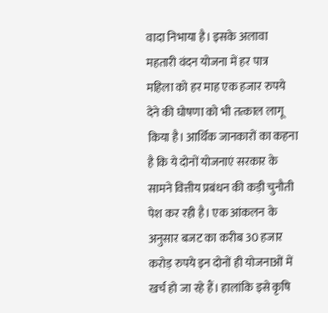वादा निभाया है। इसके अलावा महतारी वंदन योजना में हर पात्र महिला को हर माह एक हजार रुपये देने की घोषणा को भी तत्काल लागू किया है। आर्थिक जानकारों का कहना है कि ये दोनों योजनाएं सरकार के सामने वित्तीय प्रबंधन की कड़ी चुनौती पेश कर रही है। एक आंकलन के अनुसार बजट का करीब 30 हजार करोड़ रुपये इन दोनों ही योजनाओं में खर्च हो जा रहे हैं। हालांकि इसे कृषि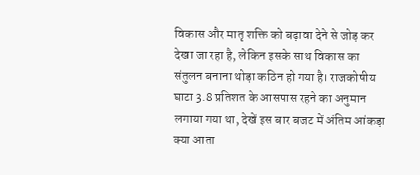विकास और मातृ शक्ति को बढ़ावा देने से जोड़ कर देखा जा रहा है, लेकिन इसके साथ विकास का संतुलन बनाना थोड़ा कठिन हो गया है। राजकोषीय घाटा 3.8 प्रतिशत के आसपास रहने का अनुमान लगाया गया था, देखें इस बार बजट में अंतिम आंकड़ा क्या आता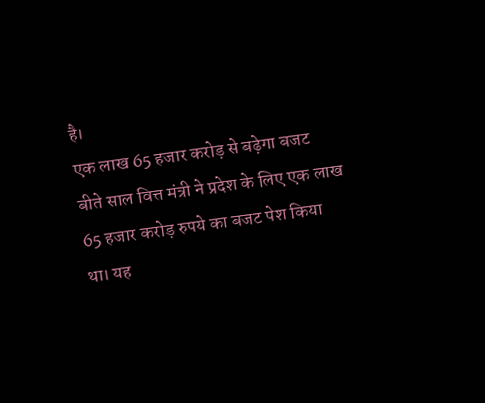है।
एक लाख 65 हजार करोड़ से बढ़ेगा बजट
बीते साल वित्त मंत्री ने प्रदेश के लिए एक लाख 65 हजार करोड़ रुपये का बजट पेश किया था। यह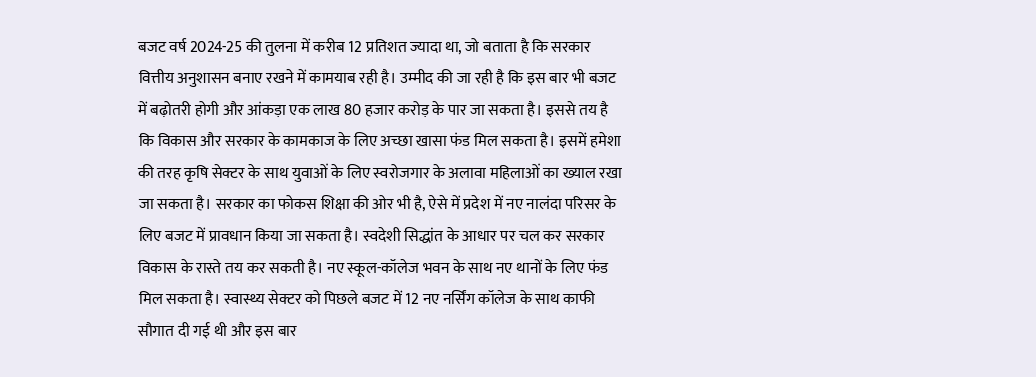बजट वर्ष 2024-25 की तुलना में करीब 12 प्रतिशत ज्यादा था, जो बताता है कि सरकार वित्तीय अनुशासन बनाए रखने में कामयाब रही है। उम्मीद की जा रही है कि इस बार भी बजट में बढ़ोतरी होगी और आंकड़ा एक लाख 80 हजार करोड़ के पार जा सकता है। इससे तय है कि विकास और सरकार के कामकाज के लिए अच्छा खासा फंड मिल सकता है। इसमें हमेशा की तरह कृषि सेक्टर के साथ युवाओं के लिए स्वरोजगार के अलावा महिलाओं का ख्याल रखा जा सकता है। सरकार का फोकस शिक्षा की ओर भी है, ऐसे में प्रदेश में नए नालंदा परिसर के लिए बजट में प्रावधान किया जा सकता है। स्वदेशी सिद्धांत के आधार पर चल कर सरकार विकास के रास्ते तय कर सकती है। नए स्कूल-कॉलेज भवन के साथ नए थानों के लिए फंड मिल सकता है। स्वास्थ्य सेक्टर को पिछले बजट में 12 नए नर्सिंग कॉलेज के साथ काफी सौगात दी गई थी और इस बार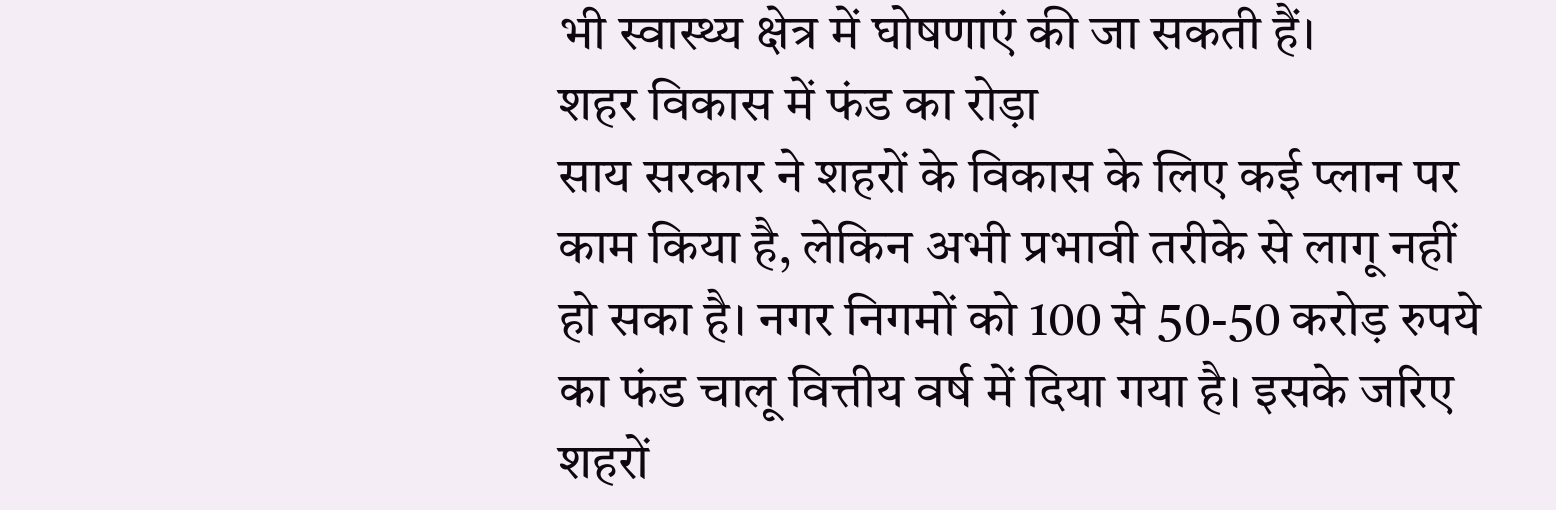भी स्वास्थ्य क्षेत्र में घोषणाएं की जा सकती हैं।
शहर विकास में फंड का रोड़ा
साय सरकार ने शहरों के विकास के लिए कई प्लान पर काम किया है, लेकिन अभी प्रभावी तरीके से लागू नहीं हो सका है। नगर निगमों को 100 से 50-50 करोड़ रुपये का फंड चालू वित्तीय वर्ष में दिया गया है। इसके जरिए शहरों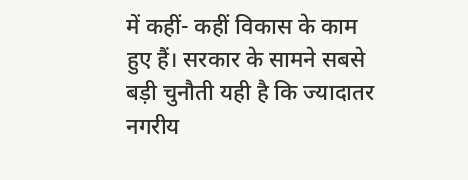में कहीं- कहीं विकास के काम हुए हैं। सरकार के सामने सबसे बड़ी चुनौती यही है कि ज्यादातर नगरीय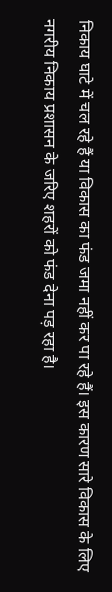निकाय घाटे में चल रहे हैं या विकास का फंड जमा नहीं कर पा रहे हैं। इस कारण सारे विकास के लिए नगरीय निकाय प्रशासन के जरिए शहरों को फंड देना पड़ रहा है।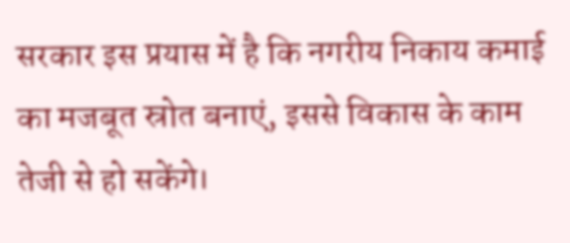सरकार इस प्रयास में है कि नगरीय निकाय कमाई का मजबूत स्रोत बनाएं, इससे विकास के काम तेजी से हो सकेंगे।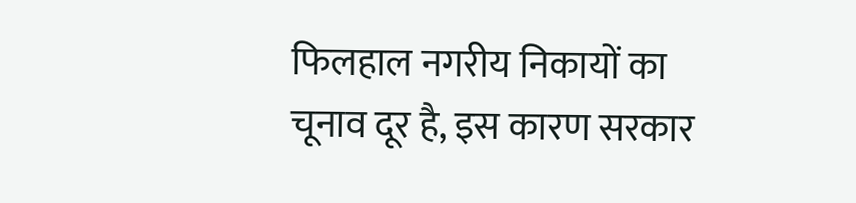फिलहाल नगरीय निकायों का चूनाव दूर है, इस कारण सरकार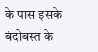के पास इसके बंदोबस्त के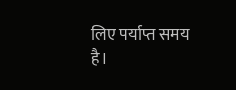लिए पर्याप्त समय है।